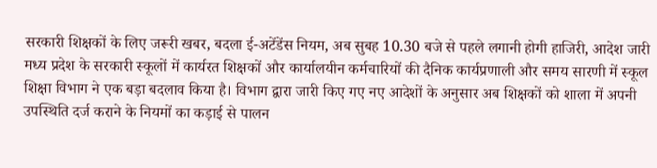सरकारी शिक्षकों के लिए जरूरी खबर, बदला ई-अटेंडेंस नियम, अब सुबह 10.30 बजे से पहले लगानी होगी हाजिरी, आदेश जारी
मध्य प्रदेश के सरकारी स्कूलों में कार्यरत शिक्षकों और कार्यालयीन कर्मचारियों की दैनिक कार्यप्रणाली और समय सारणी में स्कूल शिक्षा विभाग ने एक बड़ा बदलाव किया है। विभाग द्वारा जारी किए गए नए आदेशों के अनुसार अब शिक्षकों को शाला में अपनी उपस्थिति दर्ज कराने के नियमों का कड़ाई से पालन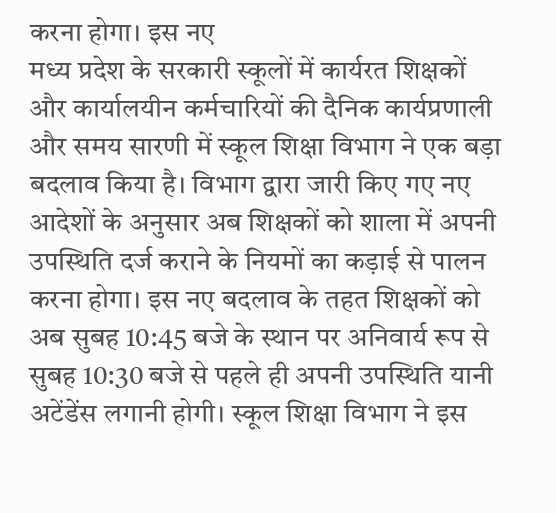करना होगा। इस नए
मध्य प्रदेश के सरकारी स्कूलों में कार्यरत शिक्षकों और कार्यालयीन कर्मचारियों की दैनिक कार्यप्रणाली और समय सारणी में स्कूल शिक्षा विभाग ने एक बड़ा बदलाव किया है। विभाग द्वारा जारी किए गए नए आदेशों के अनुसार अब शिक्षकों को शाला में अपनी उपस्थिति दर्ज कराने के नियमों का कड़ाई से पालन करना होगा। इस नए बदलाव के तहत शिक्षकों को अब सुबह 10:45 बजे के स्थान पर अनिवार्य रूप से सुबह 10:30 बजे से पहले ही अपनी उपस्थिति यानी अटेंडेंस लगानी होगी। स्कूल शिक्षा विभाग ने इस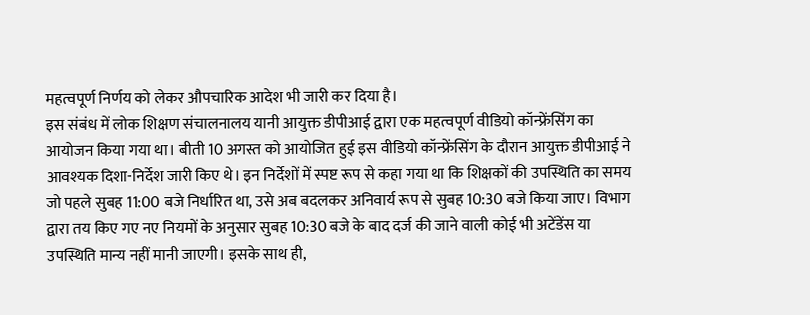महत्वपूर्ण निर्णय को लेकर औपचारिक आदेश भी जारी कर दिया है।
इस संबंध में लोक शिक्षण संचालनालय यानी आयुक्त डीपीआई द्वारा एक महत्वपूर्ण वीडियो कॉन्फ्रेंसिंग का आयोजन किया गया था। बीती 10 अगस्त को आयोजित हुई इस वीडियो कॉन्फ्रेंसिंग के दौरान आयुक्त डीपीआई ने आवश्यक दिशा-निर्देश जारी किए थे। इन निर्देशों में स्पष्ट रूप से कहा गया था कि शिक्षकों की उपस्थिति का समय जो पहले सुबह 11:00 बजे निर्धारित था, उसे अब बदलकर अनिवार्य रूप से सुबह 10:30 बजे किया जाए। विभाग द्वारा तय किए गए नए नियमों के अनुसार सुबह 10:30 बजे के बाद दर्ज की जाने वाली कोई भी अटेंडेंस या उपस्थिति मान्य नहीं मानी जाएगी। इसके साथ ही,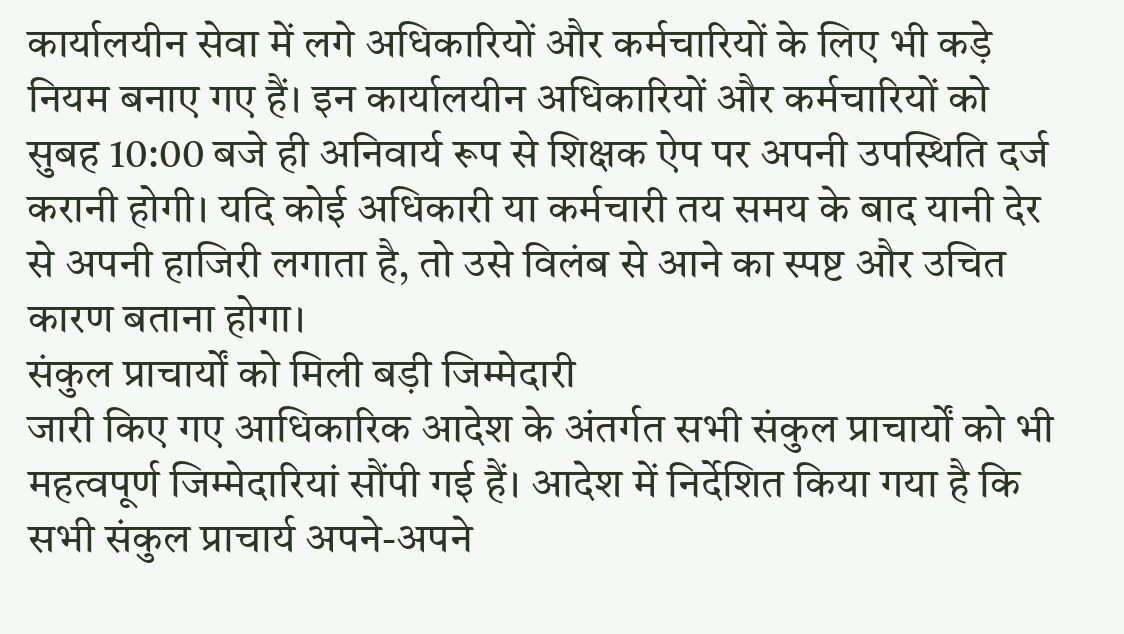कार्यालयीन सेवा में लगे अधिकारियों और कर्मचारियों के लिए भी कड़े नियम बनाए गए हैं। इन कार्यालयीन अधिकारियों और कर्मचारियों को सुबह 10:00 बजे ही अनिवार्य रूप से शिक्षक ऐप पर अपनी उपस्थिति दर्ज करानी होगी। यदि कोई अधिकारी या कर्मचारी तय समय के बाद यानी देर से अपनी हाजिरी लगाता है, तो उसे विलंब से आने का स्पष्ट और उचित कारण बताना होगा।
संकुल प्राचार्यों को मिली बड़ी जिम्मेदारी
जारी किए गए आधिकारिक आदेश के अंतर्गत सभी संकुल प्राचार्यों को भी महत्वपूर्ण जिम्मेदारियां सौंपी गई हैं। आदेश में निर्देशित किया गया है कि सभी संकुल प्राचार्य अपने-अपने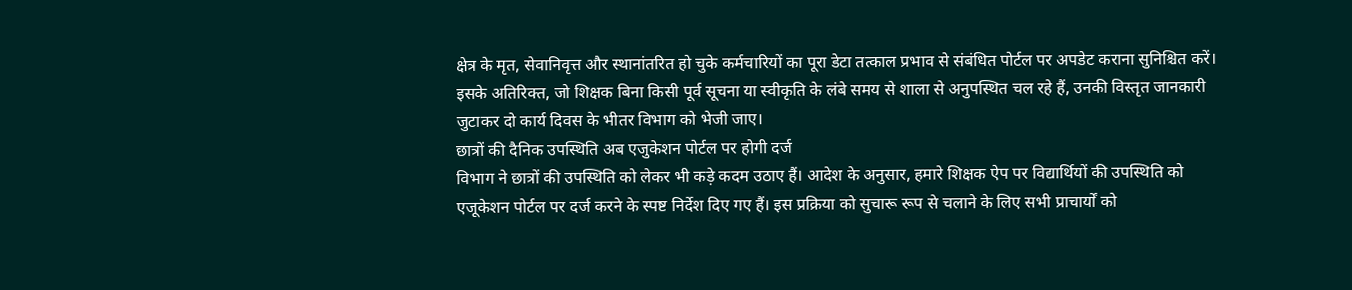क्षेत्र के मृत, सेवानिवृत्त और स्थानांतरित हो चुके कर्मचारियों का पूरा डेटा तत्काल प्रभाव से संबंधित पोर्टल पर अपडेट कराना सुनिश्चित करें। इसके अतिरिक्त, जो शिक्षक बिना किसी पूर्व सूचना या स्वीकृति के लंबे समय से शाला से अनुपस्थित चल रहे हैं, उनकी विस्तृत जानकारी जुटाकर दो कार्य दिवस के भीतर विभाग को भेजी जाए।
छात्रों की दैनिक उपस्थिति अब एजुकेशन पोर्टल पर होगी दर्ज
विभाग ने छात्रों की उपस्थिति को लेकर भी कड़े कदम उठाए हैं। आदेश के अनुसार, हमारे शिक्षक ऐप पर विद्यार्थियों की उपस्थिति को एजूकेशन पोर्टल पर दर्ज करने के स्पष्ट निर्देश दिए गए हैं। इस प्रक्रिया को सुचारू रूप से चलाने के लिए सभी प्राचार्यों को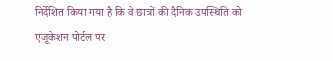निर्देशित किया गया है कि वे छात्रों की दैनिक उपस्थिति को एजूकेशन पोर्टल पर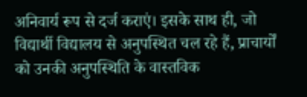अनिवार्य रूप से दर्ज कराएं। इसके साथ ही, जो विद्यार्थी विद्यालय से अनुपस्थित चल रहे हैं, प्राचार्यों को उनकी अनुपस्थिति के वास्तविक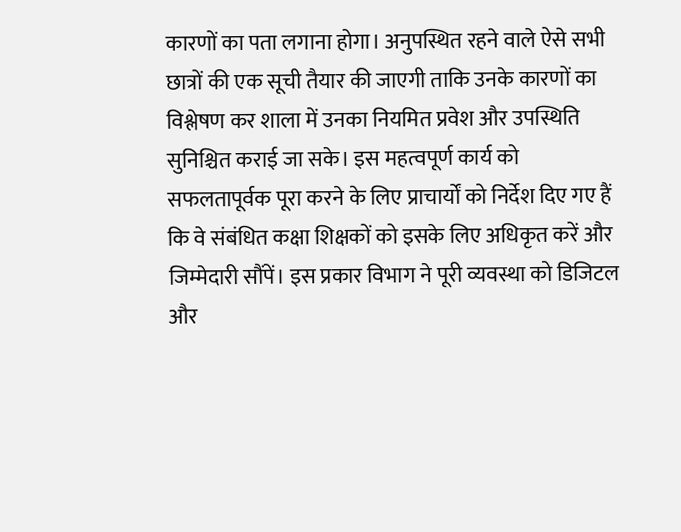कारणों का पता लगाना होगा। अनुपस्थित रहने वाले ऐसे सभी छात्रों की एक सूची तैयार की जाएगी ताकि उनके कारणों का विश्लेषण कर शाला में उनका नियमित प्रवेश और उपस्थिति सुनिश्चित कराई जा सके। इस महत्वपूर्ण कार्य को सफलतापूर्वक पूरा करने के लिए प्राचार्यों को निर्देश दिए गए हैं कि वे संबंधित कक्षा शिक्षकों को इसके लिए अधिकृत करें और जिम्मेदारी सौंपें। इस प्रकार विभाग ने पूरी व्यवस्था को डिजिटल और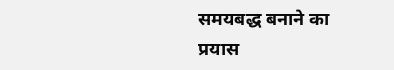समयबद्ध बनाने का प्रयास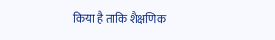किया है ताकि शैक्षणिक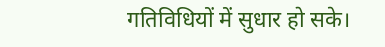गतिविधियों में सुधार हो सके।